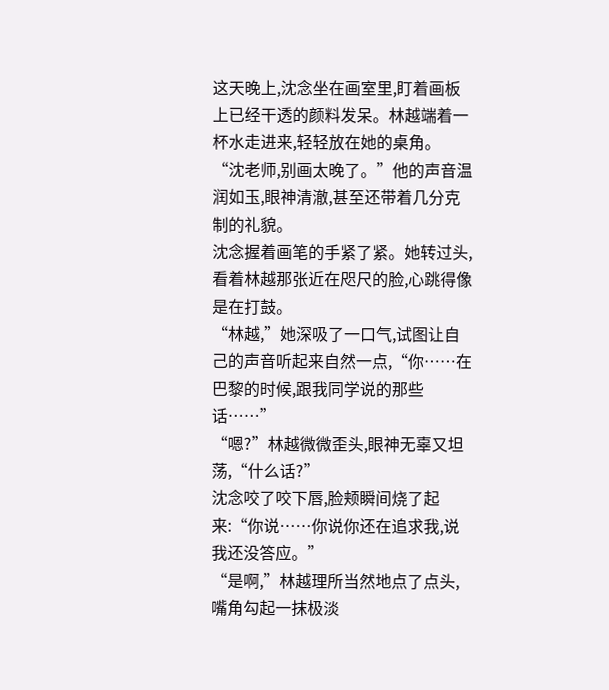这天晚上,沈念坐在画室里,盯着画板上已经干透的颜料发呆。林越端着一杯水走进来,轻轻放在她的桌角。
“沈老师,别画太晚了。”他的声音温润如玉,眼神清澈,甚至还带着几分克制的礼貌。
沈念握着画笔的手紧了紧。她转过头,看着林越那张近在咫尺的脸,心跳得像是在打鼓。
“林越,”她深吸了一口气,试图让自己的声音听起来自然一点,“你……在巴黎的时候,跟我同学说的那些话……”
“嗯?”林越微微歪头,眼神无辜又坦荡,“什么话?”
沈念咬了咬下唇,脸颊瞬间烧了起来:“你说……你说你还在追求我,说我还没答应。”
“是啊,”林越理所当然地点了点头,嘴角勾起一抹极淡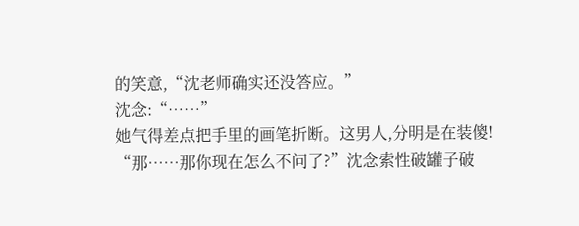的笑意,“沈老师确实还没答应。”
沈念:“……”
她气得差点把手里的画笔折断。这男人,分明是在装傻!
“那……那你现在怎么不问了?”沈念索性破罐子破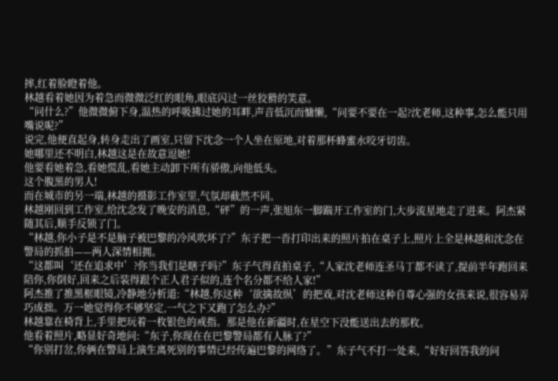摔,红着脸瞪着他。
林越看着她因为着急而微微泛红的眼角,眼底闪过一丝狡猾的笑意。
“问什么?”他微微俯下身,温热的呼吸拂过她的耳畔,声音低沉而慵懒,“问要不要在一起?沈老师,这种事,怎么能只用嘴说呢?”
说完,他便直起身,转身走出了画室,只留下沈念一个人坐在原地,对着那杯蜂蜜水咬牙切齿。
她哪里还不明白,林越这是在故意逗她!
他要看她着急,看她慌乱,看她主动卸下所有骄傲,向他低头。
这个腹黑的男人!
而在城市的另一端,林越的摄影工作室里,气氛却截然不同。
林越刚回到工作室,给沈念发了晚安的消息,“砰”的一声,张旭东一脚踹开工作室的门,大步流星地走了进来。阿杰紧随其后,顺手反锁了门。
“林越,你小子是不是脑子被巴黎的冷风吹坏了?”东子把一沓打印出来的照片拍在桌子上,照片上全是林越和沈念在警局的抓拍——两人深情相拥。
“这都叫‘还在追求中’?你当我们是瞎子吗?”东子气得直拍桌子,“人家沈老师连圣马丁都不读了,提前半年跑回来陪你,你倒好,回来之后装得跟个正人君子似的,连个名分都不给人家!”
阿杰推了推黑框眼镜,冷静地分析道:“林越,你这种‘欲擒故纵’的把戏,对沈老师这种自尊心强的女孩来说,很容易弄巧成拙。万一她觉得你不够坚定,一气之下又跑了怎么办?”
林越靠在椅背上,手里把玩着一枚银色的戒指。那是他在新疆时,在星空下没能送出去的那枚。
他看着照片,略显好奇地问:“东子,你现在在巴黎警局都有人脉了?”
“你别打岔,你俩在警局上演生离死别的事情已经传遍巴黎的网络了。”东子气不打一处来,“好好回答我的问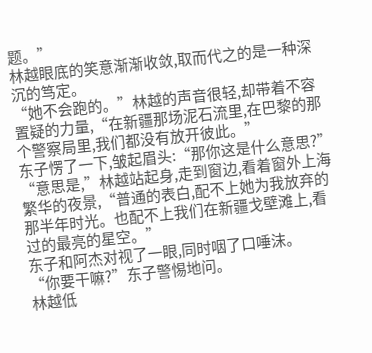题。”
林越眼底的笑意渐渐收敛,取而代之的是一种深沉的笃定。
“她不会跑的。”林越的声音很轻,却带着不容置疑的力量,“在新疆那场泥石流里,在巴黎的那个警察局里,我们都没有放开彼此。”
东子愣了一下,皱起眉头:“那你这是什么意思?”
“意思是,”林越站起身,走到窗边,看着窗外上海繁华的夜景,“普通的表白,配不上她为我放弃的那半年时光。也配不上我们在新疆戈壁滩上,看过的最亮的星空。”
东子和阿杰对视了一眼,同时咽了口唾沫。
“你要干嘛?”东子警惕地问。
林越低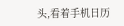头,看着手机日历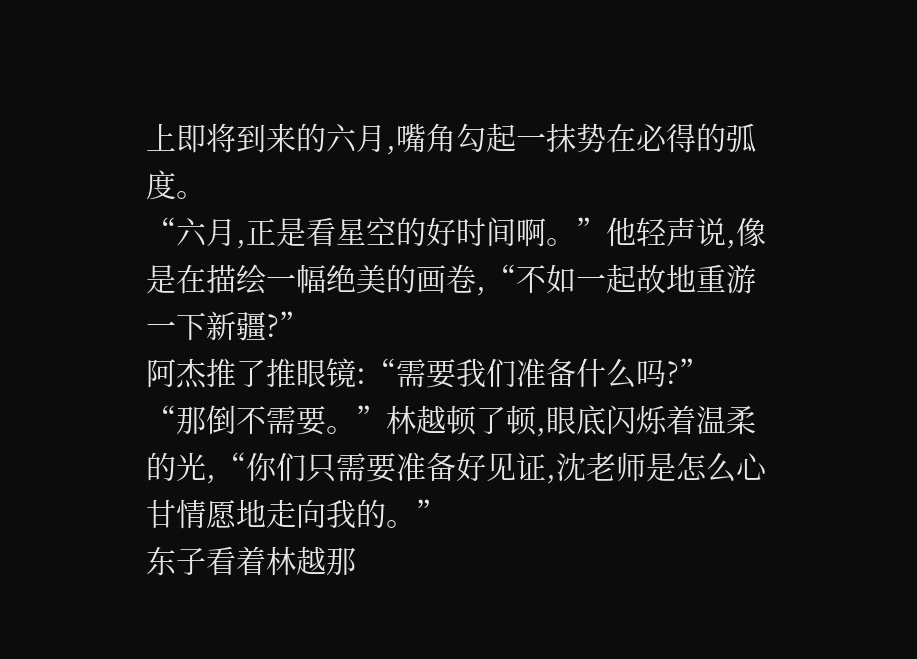上即将到来的六月,嘴角勾起一抹势在必得的弧度。
“六月,正是看星空的好时间啊。”他轻声说,像是在描绘一幅绝美的画卷,“不如一起故地重游一下新疆?”
阿杰推了推眼镜:“需要我们准备什么吗?”
“那倒不需要。”林越顿了顿,眼底闪烁着温柔的光,“你们只需要准备好见证,沈老师是怎么心甘情愿地走向我的。”
东子看着林越那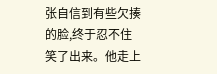张自信到有些欠揍的脸,终于忍不住笑了出来。他走上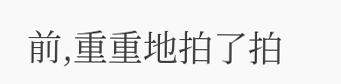前,重重地拍了拍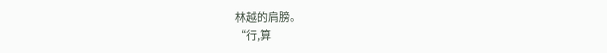林越的肩膀。
“行,算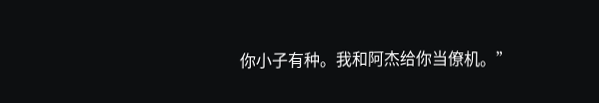你小子有种。我和阿杰给你当僚机。”